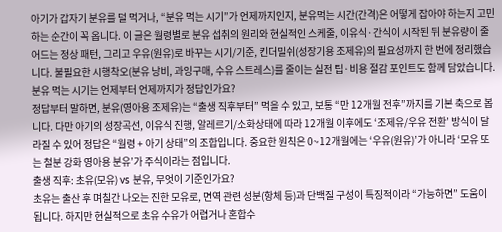아기가 갑자기 분유를 덜 먹거나, “분유 먹는 시기”가 언제까지인지, 분유먹는 시간(간격)은 어떻게 잡아야 하는지 고민하는 순간이 꼭 옵니다. 이 글은 월령별로 분유 섭취의 원리와 현실적인 스케줄, 이유식·간식이 시작된 뒤 분유량이 줄어드는 정상 패턴, 그리고 우유(원유)로 바꾸는 시기/기준, 킨더밀쉬(성장기용 조제유)의 필요성까지 한 번에 정리했습니다. 불필요한 시행착오(분유 낭비, 과잉구매, 수유 스트레스)를 줄이는 실전 팁·비용 절감 포인트도 함께 담았습니다.
분유 먹는 시기는 언제부터 언제까지가 정답인가요?
정답부터 말하면, 분유(영아용 조제유)는 “출생 직후부터” 먹을 수 있고, 보통 “만 12개월 전후”까지를 기본 축으로 봅니다. 다만 아기의 성장곡선, 이유식 진행, 알레르기/소화상태에 따라 12개월 이후에도 ‘조제유/우유 전환’ 방식이 달라질 수 있어 정답은 “월령 + 아기 상태”의 조합입니다. 중요한 원칙은 0~12개월에는 ‘우유(원유)’가 아니라 ‘모유 또는 철분 강화 영아용 분유’가 주식이라는 점입니다.
출생 직후: 초유(모유) vs 분유, 무엇이 기준인가요?
초유는 출산 후 며칠간 나오는 진한 모유로, 면역 관련 성분(항체 등)과 단백질 구성이 특징적이라 “가능하면” 도움이 됩니다. 하지만 현실적으로 초유 수유가 어렵거나 혼합수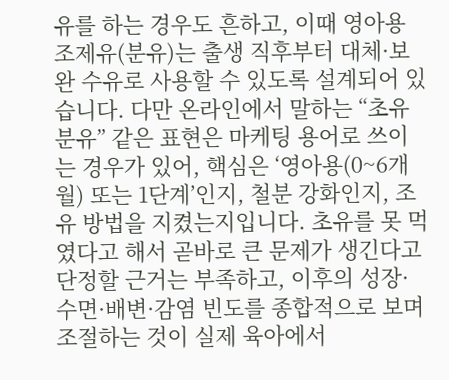유를 하는 경우도 흔하고, 이때 영아용 조제유(분유)는 출생 직후부터 대체·보완 수유로 사용할 수 있도록 설계되어 있습니다. 다만 온라인에서 말하는 “초유분유” 같은 표현은 마케팅 용어로 쓰이는 경우가 있어, 핵심은 ‘영아용(0~6개월) 또는 1단계’인지, 철분 강화인지, 조유 방법을 지켰는지입니다. 초유를 못 먹였다고 해서 곧바로 큰 문제가 생긴다고 단정할 근거는 부족하고, 이후의 성장·수면·배변·감염 빈도를 종합적으로 보며 조절하는 것이 실제 육아에서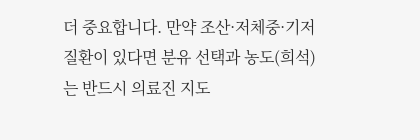더 중요합니다. 만약 조산·저체중·기저질환이 있다면 분유 선택과 농도(희석)는 반드시 의료진 지도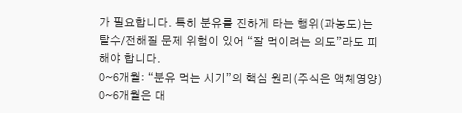가 필요합니다. 특히 분유를 진하게 타는 행위(과농도)는 탈수/전해질 문제 위험이 있어 “잘 먹이려는 의도”라도 피해야 합니다.
0~6개월: “분유 먹는 시기”의 핵심 원리(주식은 액체영양)
0~6개월은 대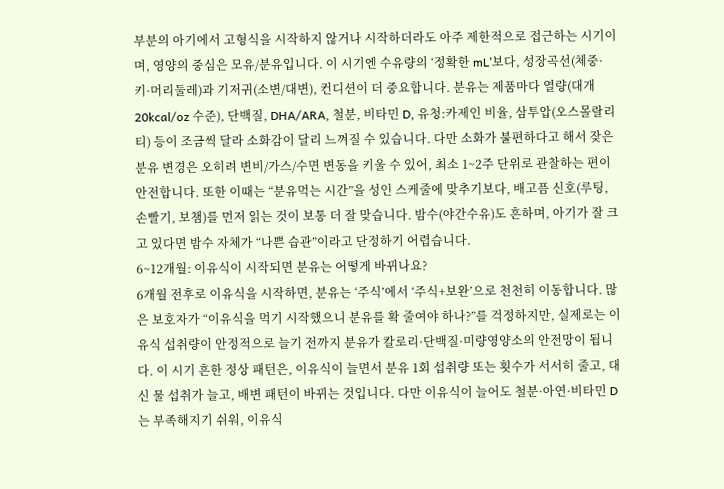부분의 아기에서 고형식을 시작하지 않거나 시작하더라도 아주 제한적으로 접근하는 시기이며, 영양의 중심은 모유/분유입니다. 이 시기엔 수유량의 ‘정확한 mL’보다, 성장곡선(체중·키·머리둘레)과 기저귀(소변/대변), 컨디션이 더 중요합니다. 분유는 제품마다 열량(대개 20kcal/oz 수준), 단백질, DHA/ARA, 철분, 비타민 D, 유청:카제인 비율, 삼투압(오스몰랄리티) 등이 조금씩 달라 소화감이 달리 느껴질 수 있습니다. 다만 소화가 불편하다고 해서 잦은 분유 변경은 오히려 변비/가스/수면 변동을 키울 수 있어, 최소 1~2주 단위로 관찰하는 편이 안전합니다. 또한 이때는 “분유먹는 시간”을 성인 스케줄에 맞추기보다, 배고픔 신호(루팅, 손빨기, 보챔)를 먼저 읽는 것이 보통 더 잘 맞습니다. 밤수(야간수유)도 흔하며, 아기가 잘 크고 있다면 밤수 자체가 “나쁜 습관”이라고 단정하기 어렵습니다.
6~12개월: 이유식이 시작되면 분유는 어떻게 바뀌나요?
6개월 전후로 이유식을 시작하면, 분유는 ‘주식’에서 ‘주식+보완’으로 천천히 이동합니다. 많은 보호자가 “이유식을 먹기 시작했으니 분유를 확 줄여야 하나?”를 걱정하지만, 실제로는 이유식 섭취량이 안정적으로 늘기 전까지 분유가 칼로리·단백질·미량영양소의 안전망이 됩니다. 이 시기 흔한 정상 패턴은, 이유식이 늘면서 분유 1회 섭취량 또는 횟수가 서서히 줄고, 대신 물 섭취가 늘고, 배변 패턴이 바뀌는 것입니다. 다만 이유식이 늘어도 철분·아연·비타민 D는 부족해지기 쉬워, 이유식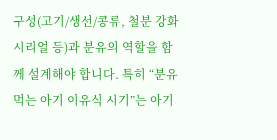구성(고기/생선/콩류, 철분 강화 시리얼 등)과 분유의 역할을 함께 설계해야 합니다. 특히 “분유 먹는 아기 이유식 시기”는 아기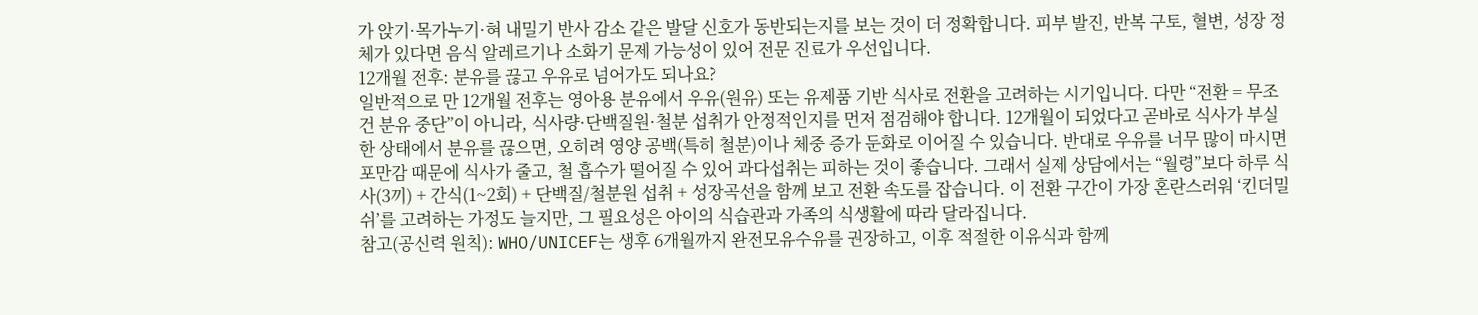가 앉기·목가누기·혀 내밀기 반사 감소 같은 발달 신호가 동반되는지를 보는 것이 더 정확합니다. 피부 발진, 반복 구토, 혈변, 성장 정체가 있다면 음식 알레르기나 소화기 문제 가능성이 있어 전문 진료가 우선입니다.
12개월 전후: 분유를 끊고 우유로 넘어가도 되나요?
일반적으로 만 12개월 전후는 영아용 분유에서 우유(원유) 또는 유제품 기반 식사로 전환을 고려하는 시기입니다. 다만 “전환 = 무조건 분유 중단”이 아니라, 식사량·단백질원·철분 섭취가 안정적인지를 먼저 점검해야 합니다. 12개월이 되었다고 곧바로 식사가 부실한 상태에서 분유를 끊으면, 오히려 영양 공백(특히 철분)이나 체중 증가 둔화로 이어질 수 있습니다. 반대로 우유를 너무 많이 마시면 포만감 때문에 식사가 줄고, 철 흡수가 떨어질 수 있어 과다섭취는 피하는 것이 좋습니다. 그래서 실제 상담에서는 “월령”보다 하루 식사(3끼) + 간식(1~2회) + 단백질/철분원 섭취 + 성장곡선을 함께 보고 전환 속도를 잡습니다. 이 전환 구간이 가장 혼란스러워 ‘킨더밀쉬’를 고려하는 가정도 늘지만, 그 필요성은 아이의 식습관과 가족의 식생활에 따라 달라집니다.
참고(공신력 원칙): WHO/UNICEF는 생후 6개월까지 완전모유수유를 권장하고, 이후 적절한 이유식과 함께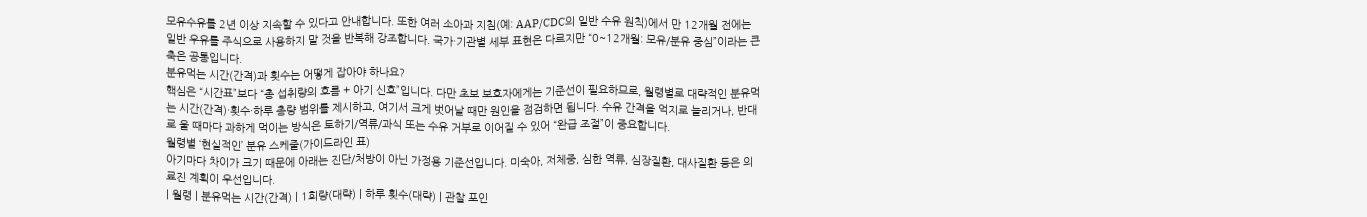모유수유를 2년 이상 지속할 수 있다고 안내합니다. 또한 여러 소아과 지침(예: AAP/CDC의 일반 수유 원칙)에서 만 12개월 전에는 일반 우유를 주식으로 사용하지 말 것을 반복해 강조합니다. 국가·기관별 세부 표현은 다르지만 “0~12개월: 모유/분유 중심”이라는 큰 축은 공통입니다.
분유먹는 시간(간격)과 횟수는 어떻게 잡아야 하나요?
핵심은 “시간표”보다 “총 섭취량의 흐름 + 아기 신호”입니다. 다만 초보 보호자에게는 기준선이 필요하므로, 월령별로 대략적인 분유먹는 시간(간격)·횟수·하루 총량 범위를 제시하고, 여기서 크게 벗어날 때만 원인을 점검하면 됩니다. 수유 간격을 억지로 늘리거나, 반대로 울 때마다 과하게 먹이는 방식은 토하기/역류/과식 또는 수유 거부로 이어질 수 있어 “완급 조절”이 중요합니다.
월령별 ‘현실적인’ 분유 스케줄(가이드라인 표)
아기마다 차이가 크기 때문에 아래는 진단/처방이 아닌 가정용 기준선입니다. 미숙아, 저체중, 심한 역류, 심장질환, 대사질환 등은 의료진 계획이 우선입니다.
| 월령 | 분유먹는 시간(간격) | 1회량(대략) | 하루 횟수(대략) | 관찰 포인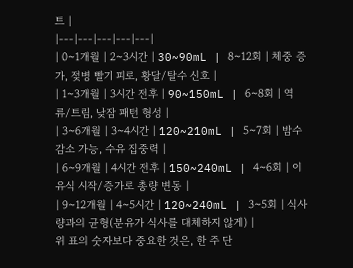트 |
|---|---|---|---|---|
| 0~1개월 | 2~3시간 | 30~90mL | 8~12회 | 체중 증가, 젖병 빨기 피로, 황달/탈수 신호 |
| 1~3개월 | 3시간 전후 | 90~150mL | 6~8회 | 역류/트림, 낮잠 패턴 형성 |
| 3~6개월 | 3~4시간 | 120~210mL | 5~7회 | 밤수 감소 가능, 수유 집중력 |
| 6~9개월 | 4시간 전후 | 150~240mL | 4~6회 | 이유식 시작/증가로 총량 변동 |
| 9~12개월 | 4~5시간 | 120~240mL | 3~5회 | 식사량과의 균형(분유가 식사를 대체하지 않게) |
위 표의 숫자보다 중요한 것은, 한 주 단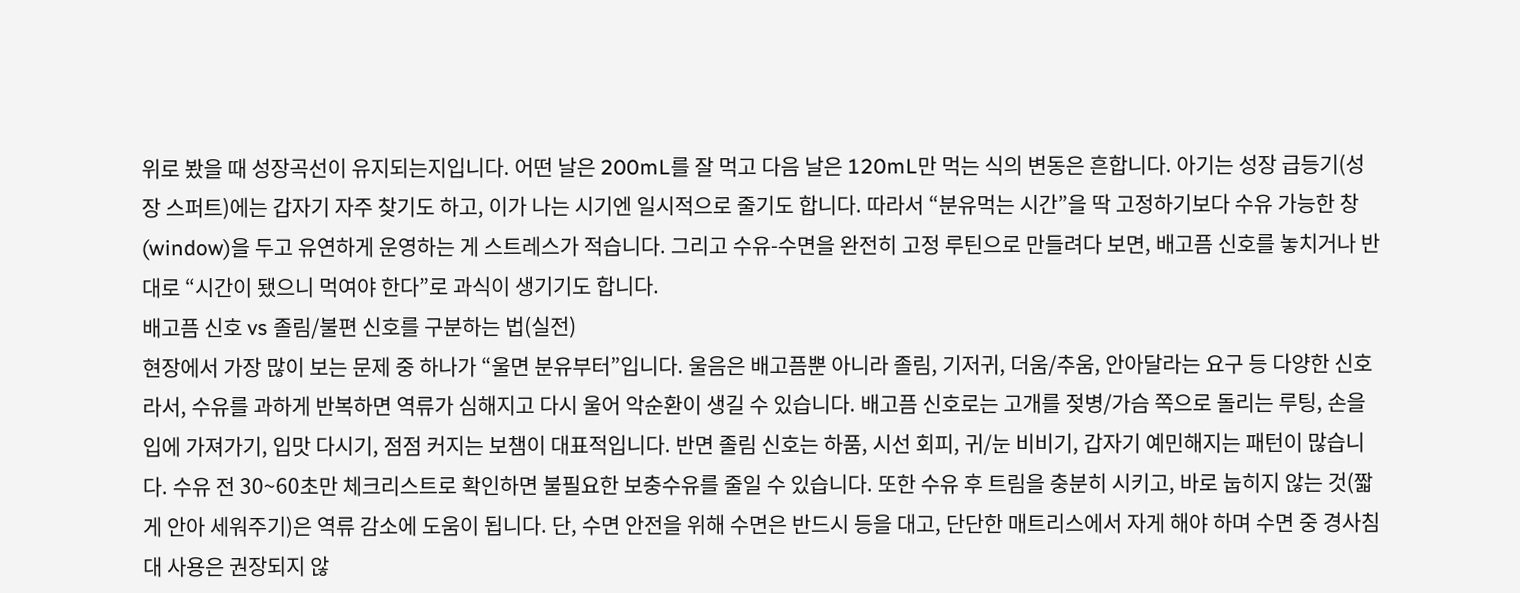위로 봤을 때 성장곡선이 유지되는지입니다. 어떤 날은 200mL를 잘 먹고 다음 날은 120mL만 먹는 식의 변동은 흔합니다. 아기는 성장 급등기(성장 스퍼트)에는 갑자기 자주 찾기도 하고, 이가 나는 시기엔 일시적으로 줄기도 합니다. 따라서 “분유먹는 시간”을 딱 고정하기보다 수유 가능한 창(window)을 두고 유연하게 운영하는 게 스트레스가 적습니다. 그리고 수유-수면을 완전히 고정 루틴으로 만들려다 보면, 배고픔 신호를 놓치거나 반대로 “시간이 됐으니 먹여야 한다”로 과식이 생기기도 합니다.
배고픔 신호 vs 졸림/불편 신호를 구분하는 법(실전)
현장에서 가장 많이 보는 문제 중 하나가 “울면 분유부터”입니다. 울음은 배고픔뿐 아니라 졸림, 기저귀, 더움/추움, 안아달라는 요구 등 다양한 신호라서, 수유를 과하게 반복하면 역류가 심해지고 다시 울어 악순환이 생길 수 있습니다. 배고픔 신호로는 고개를 젖병/가슴 쪽으로 돌리는 루팅, 손을 입에 가져가기, 입맛 다시기, 점점 커지는 보챔이 대표적입니다. 반면 졸림 신호는 하품, 시선 회피, 귀/눈 비비기, 갑자기 예민해지는 패턴이 많습니다. 수유 전 30~60초만 체크리스트로 확인하면 불필요한 보충수유를 줄일 수 있습니다. 또한 수유 후 트림을 충분히 시키고, 바로 눕히지 않는 것(짧게 안아 세워주기)은 역류 감소에 도움이 됩니다. 단, 수면 안전을 위해 수면은 반드시 등을 대고, 단단한 매트리스에서 자게 해야 하며 수면 중 경사침대 사용은 권장되지 않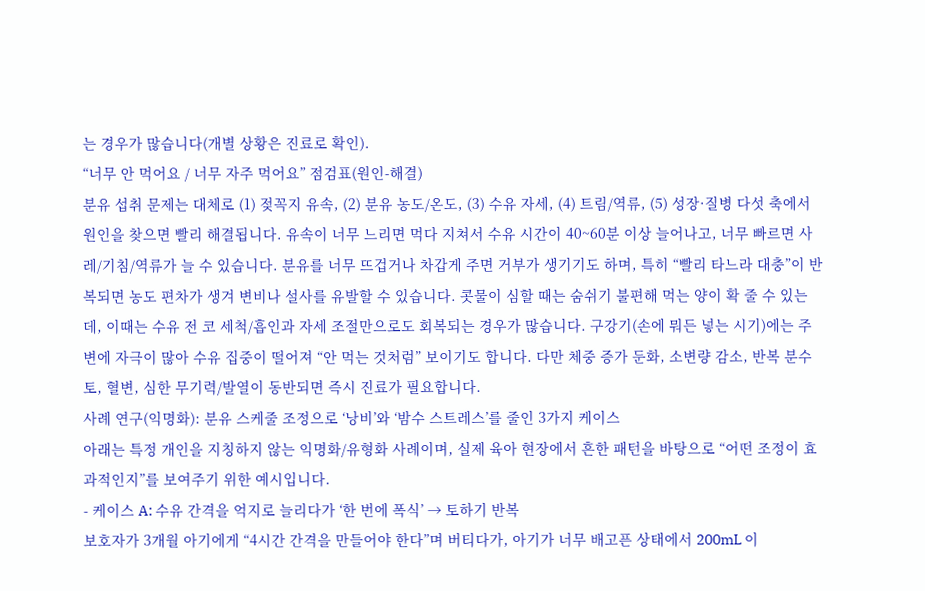는 경우가 많습니다(개별 상황은 진료로 확인).
“너무 안 먹어요 / 너무 자주 먹어요” 점검표(원인-해결)
분유 섭취 문제는 대체로 (1) 젖꼭지 유속, (2) 분유 농도/온도, (3) 수유 자세, (4) 트림/역류, (5) 성장·질병 다섯 축에서 원인을 찾으면 빨리 해결됩니다. 유속이 너무 느리면 먹다 지쳐서 수유 시간이 40~60분 이상 늘어나고, 너무 빠르면 사레/기침/역류가 늘 수 있습니다. 분유를 너무 뜨겁거나 차갑게 주면 거부가 생기기도 하며, 특히 “빨리 타느라 대충”이 반복되면 농도 편차가 생겨 변비나 설사를 유발할 수 있습니다. 콧물이 심할 때는 숨쉬기 불편해 먹는 양이 확 줄 수 있는데, 이때는 수유 전 코 세척/흡인과 자세 조절만으로도 회복되는 경우가 많습니다. 구강기(손에 뭐든 넣는 시기)에는 주변에 자극이 많아 수유 집중이 떨어져 “안 먹는 것처럼” 보이기도 합니다. 다만 체중 증가 둔화, 소변량 감소, 반복 분수토, 혈변, 심한 무기력/발열이 동반되면 즉시 진료가 필요합니다.
사례 연구(익명화): 분유 스케줄 조정으로 ‘낭비’와 ‘밤수 스트레스’를 줄인 3가지 케이스
아래는 특정 개인을 지칭하지 않는 익명화/유형화 사례이며, 실제 육아 현장에서 흔한 패턴을 바탕으로 “어떤 조정이 효과적인지”를 보여주기 위한 예시입니다.
- 케이스 A: 수유 간격을 억지로 늘리다가 ‘한 번에 폭식’ → 토하기 반복
보호자가 3개월 아기에게 “4시간 간격을 만들어야 한다”며 버티다가, 아기가 너무 배고픈 상태에서 200mL 이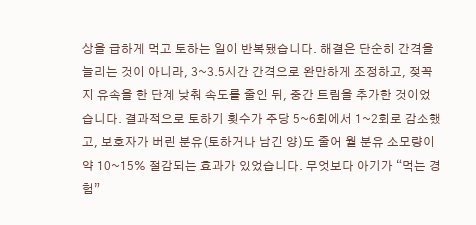상을 급하게 먹고 토하는 일이 반복됐습니다. 해결은 단순히 간격을 늘리는 것이 아니라, 3~3.5시간 간격으로 완만하게 조정하고, 젖꼭지 유속을 한 단계 낮춰 속도를 줄인 뒤, 중간 트림을 추가한 것이었습니다. 결과적으로 토하기 횟수가 주당 5~6회에서 1~2회로 감소했고, 보호자가 버린 분유(토하거나 남긴 양)도 줄어 월 분유 소모량이 약 10~15% 절감되는 효과가 있었습니다. 무엇보다 아기가 “먹는 경험”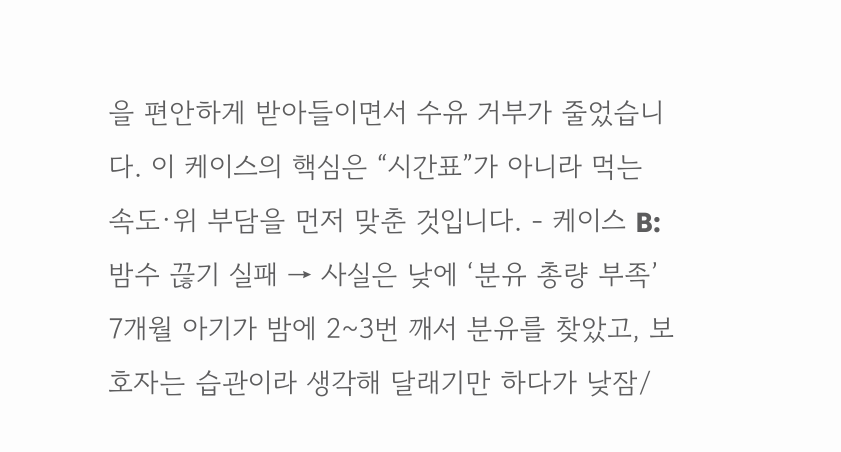을 편안하게 받아들이면서 수유 거부가 줄었습니다. 이 케이스의 핵심은 “시간표”가 아니라 먹는 속도·위 부담을 먼저 맞춘 것입니다. - 케이스 B: 밤수 끊기 실패 → 사실은 낮에 ‘분유 총량 부족’
7개월 아기가 밤에 2~3번 깨서 분유를 찾았고, 보호자는 습관이라 생각해 달래기만 하다가 낮잠/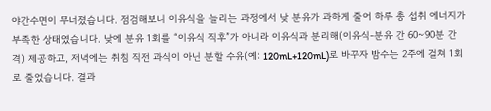야간수면이 무너졌습니다. 점검해보니 이유식을 늘리는 과정에서 낮 분유가 과하게 줄어 하루 총 섭취 에너지가 부족한 상태였습니다. 낮에 분유 1회를 “이유식 직후”가 아니라 이유식과 분리해(이유식-분유 간 60~90분 간격) 제공하고, 저녁에는 취침 직전 과식이 아닌 분할 수유(예: 120mL+120mL)로 바꾸자 밤수는 2주에 걸쳐 1회로 줄었습니다. 결과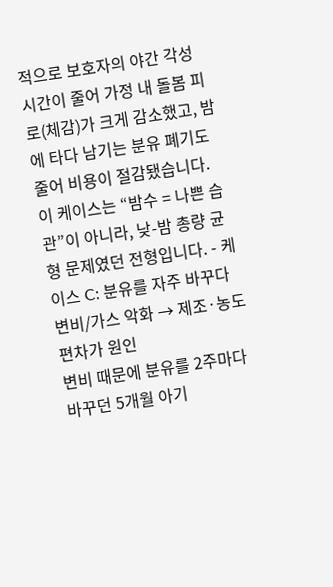적으로 보호자의 야간 각성 시간이 줄어 가정 내 돌봄 피로(체감)가 크게 감소했고, 밤에 타다 남기는 분유 폐기도 줄어 비용이 절감됐습니다. 이 케이스는 “밤수 = 나쁜 습관”이 아니라, 낮-밤 총량 균형 문제였던 전형입니다. - 케이스 C: 분유를 자주 바꾸다 변비/가스 악화 → 제조·농도 편차가 원인
변비 때문에 분유를 2주마다 바꾸던 5개월 아기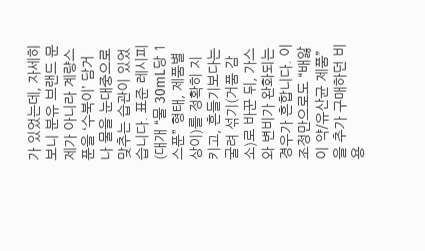가 있었는데, 자세히 보니 분유 브랜드 문제가 아니라 계량스푼을 ‘수북이’ 담거나 물을 눈대중으로 맞추는 습관이 있었습니다. 표준 레시피(대개 “물 30mL당 1스푼” 형태, 제품별 상이)를 정확히 지키고, 흔들기보다는 굴려 섞기(거품 감소)로 바꾼 뒤, 가스와 변비가 완화되는 경우가 흔합니다. 이 조정만으로도 “배앓이 약/유산균 제품”을 추가 구매하던 비용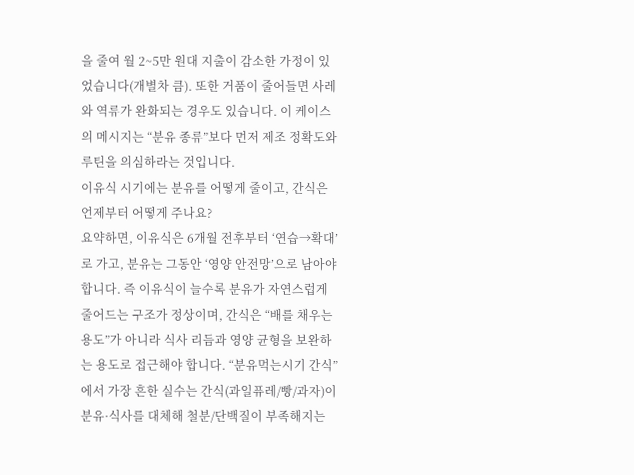을 줄여 월 2~5만 원대 지출이 감소한 가정이 있었습니다(개별차 큼). 또한 거품이 줄어들면 사레와 역류가 완화되는 경우도 있습니다. 이 케이스의 메시지는 “분유 종류”보다 먼저 제조 정확도와 루틴을 의심하라는 것입니다.
이유식 시기에는 분유를 어떻게 줄이고, 간식은 언제부터 어떻게 주나요?
요약하면, 이유식은 6개월 전후부터 ‘연습→확대’로 가고, 분유는 그동안 ‘영양 안전망’으로 남아야 합니다. 즉 이유식이 늘수록 분유가 자연스럽게 줄어드는 구조가 정상이며, 간식은 “배를 채우는 용도”가 아니라 식사 리듬과 영양 균형을 보완하는 용도로 접근해야 합니다. “분유먹는시기 간식”에서 가장 흔한 실수는 간식(과일퓨레/빵/과자)이 분유·식사를 대체해 철분/단백질이 부족해지는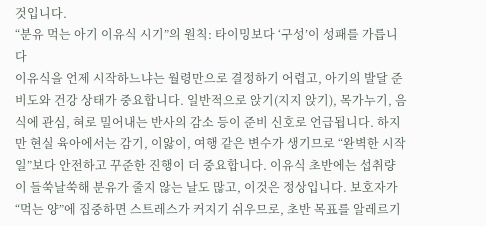것입니다.
“분유 먹는 아기 이유식 시기”의 원칙: 타이밍보다 ‘구성’이 성패를 가릅니다
이유식을 언제 시작하느냐는 월령만으로 결정하기 어렵고, 아기의 발달 준비도와 건강 상태가 중요합니다. 일반적으로 앉기(지지 앉기), 목가누기, 음식에 관심, 혀로 밀어내는 반사의 감소 등이 준비 신호로 언급됩니다. 하지만 현실 육아에서는 감기, 이앓이, 여행 같은 변수가 생기므로 “완벽한 시작일”보다 안전하고 꾸준한 진행이 더 중요합니다. 이유식 초반에는 섭취량이 들쑥날쑥해 분유가 줄지 않는 날도 많고, 이것은 정상입니다. 보호자가 “먹는 양”에 집중하면 스트레스가 커지기 쉬우므로, 초반 목표를 알레르기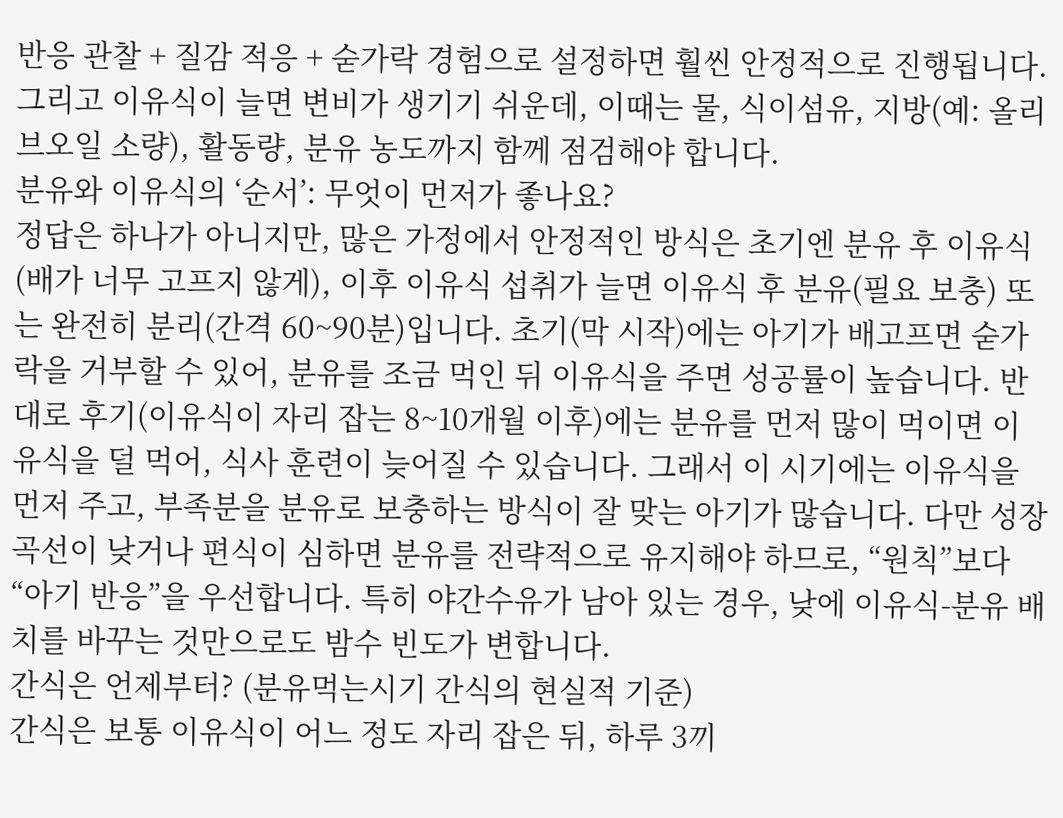반응 관찰 + 질감 적응 + 숟가락 경험으로 설정하면 훨씬 안정적으로 진행됩니다. 그리고 이유식이 늘면 변비가 생기기 쉬운데, 이때는 물, 식이섬유, 지방(예: 올리브오일 소량), 활동량, 분유 농도까지 함께 점검해야 합니다.
분유와 이유식의 ‘순서’: 무엇이 먼저가 좋나요?
정답은 하나가 아니지만, 많은 가정에서 안정적인 방식은 초기엔 분유 후 이유식(배가 너무 고프지 않게), 이후 이유식 섭취가 늘면 이유식 후 분유(필요 보충) 또는 완전히 분리(간격 60~90분)입니다. 초기(막 시작)에는 아기가 배고프면 숟가락을 거부할 수 있어, 분유를 조금 먹인 뒤 이유식을 주면 성공률이 높습니다. 반대로 후기(이유식이 자리 잡는 8~10개월 이후)에는 분유를 먼저 많이 먹이면 이유식을 덜 먹어, 식사 훈련이 늦어질 수 있습니다. 그래서 이 시기에는 이유식을 먼저 주고, 부족분을 분유로 보충하는 방식이 잘 맞는 아기가 많습니다. 다만 성장곡선이 낮거나 편식이 심하면 분유를 전략적으로 유지해야 하므로, “원칙”보다 “아기 반응”을 우선합니다. 특히 야간수유가 남아 있는 경우, 낮에 이유식-분유 배치를 바꾸는 것만으로도 밤수 빈도가 변합니다.
간식은 언제부터? (분유먹는시기 간식의 현실적 기준)
간식은 보통 이유식이 어느 정도 자리 잡은 뒤, 하루 3끼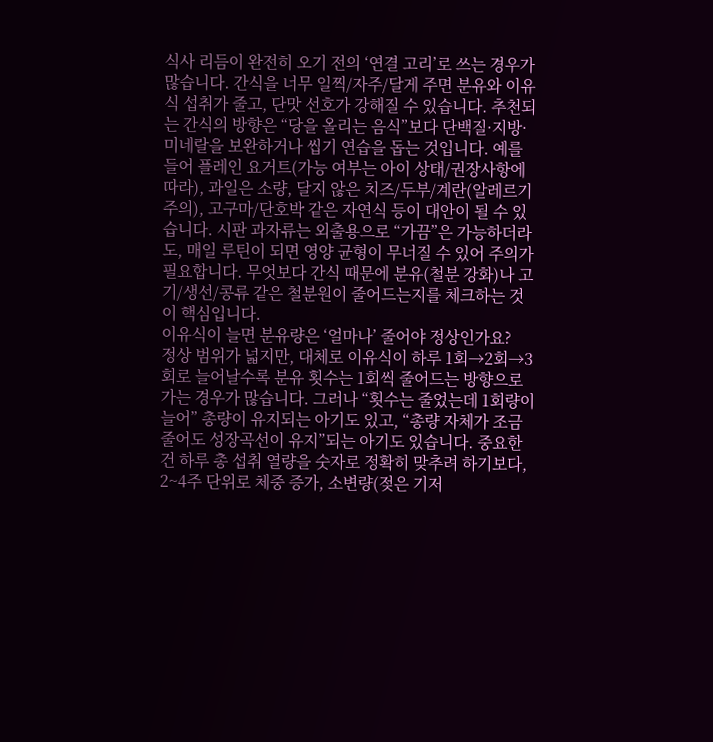식사 리듬이 완전히 오기 전의 ‘연결 고리’로 쓰는 경우가 많습니다. 간식을 너무 일찍/자주/달게 주면 분유와 이유식 섭취가 줄고, 단맛 선호가 강해질 수 있습니다. 추천되는 간식의 방향은 “당을 올리는 음식”보다 단백질·지방·미네랄을 보완하거나 씹기 연습을 돕는 것입니다. 예를 들어 플레인 요거트(가능 여부는 아이 상태/권장사항에 따라), 과일은 소량, 달지 않은 치즈/두부/계란(알레르기 주의), 고구마/단호박 같은 자연식 등이 대안이 될 수 있습니다. 시판 과자류는 외출용으로 “가끔”은 가능하더라도, 매일 루틴이 되면 영양 균형이 무너질 수 있어 주의가 필요합니다. 무엇보다 간식 때문에 분유(철분 강화)나 고기/생선/콩류 같은 철분원이 줄어드는지를 체크하는 것이 핵심입니다.
이유식이 늘면 분유량은 ‘얼마나’ 줄어야 정상인가요?
정상 범위가 넓지만, 대체로 이유식이 하루 1회→2회→3회로 늘어날수록 분유 횟수는 1회씩 줄어드는 방향으로 가는 경우가 많습니다. 그러나 “횟수는 줄었는데 1회량이 늘어” 총량이 유지되는 아기도 있고, “총량 자체가 조금 줄어도 성장곡선이 유지”되는 아기도 있습니다. 중요한 건 하루 총 섭취 열량을 숫자로 정확히 맞추려 하기보다, 2~4주 단위로 체중 증가, 소변량(젖은 기저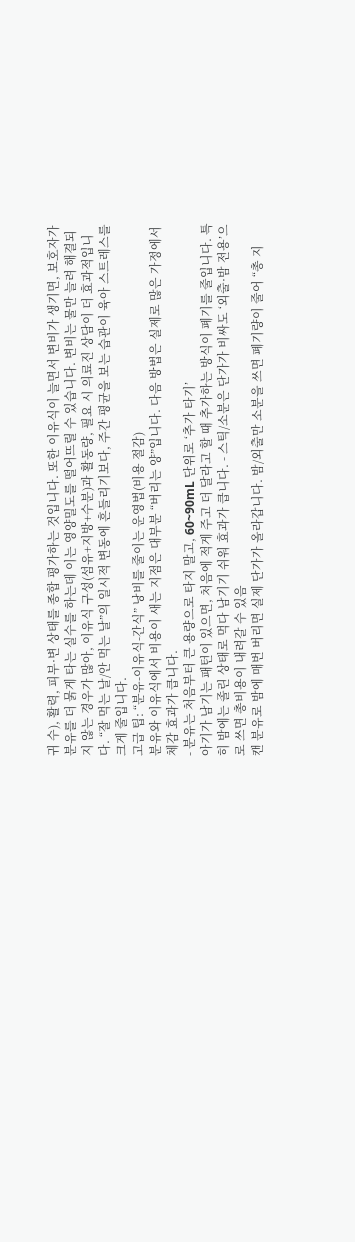귀 수), 활력, 피부·변 상태를 종합 평가하는 것입니다. 또한 이유식이 늘면서 변비가 생기면, 보호자가 분유를 더 묽게 타는 실수를 하는데 이는 영양밀도를 떨어뜨릴 수 있습니다. 변비는 물만 늘려 해결되지 않는 경우가 많아, 이유식 구성(섬유+지방+수분)과 활동량, 필요 시 의료진 상담이 더 효과적입니다. “잘 먹는 날/안 먹는 날”의 일시적 변동에 흔들리기보다, 주간 평균을 보는 습관이 육아 스트레스를 크게 줄입니다.
고급 팁: “분유-이유식-간식” 낭비를 줄이는 운영법(비용 절감)
분유와 이유식에서 비용이 새는 지점은 대부분 “버리는 양”입니다. 다음 방법은 실제로 많은 가정에서 체감 효과가 큽니다.
- 분유는 처음부터 큰 용량으로 타지 말고, 60~90mL 단위로 ‘추가 타기’
아기가 남기는 패턴이 있으면, 처음에 적게 주고 더 달라고 할 때 추가하는 방식이 폐기를 줄입니다. 특히 밤에는 졸린 상태로 먹다 남기기 쉬워 효과가 큽니다. - 스틱/소분은 단가가 비싸도 ‘외출·밤 전용’으로 쓰면 총비용이 내려갈 수 있음
캔 분유로 밤에 매번 버리면 실제 단가가 올라갑니다. 밤/외출만 소분을 쓰면 폐기량이 줄어 “총 지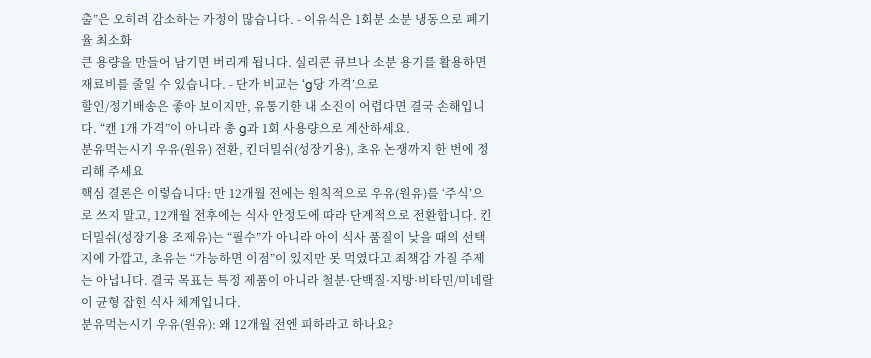출”은 오히려 감소하는 가정이 많습니다. - 이유식은 1회분 소분 냉동으로 폐기율 최소화
큰 용량을 만들어 남기면 버리게 됩니다. 실리콘 큐브나 소분 용기를 활용하면 재료비를 줄일 수 있습니다. - 단가 비교는 ‘g당 가격’으로
할인/정기배송은 좋아 보이지만, 유통기한 내 소진이 어렵다면 결국 손해입니다. “캔 1개 가격”이 아니라 총 g과 1회 사용량으로 계산하세요.
분유먹는시기 우유(원유) 전환, 킨더밀쉬(성장기용), 초유 논쟁까지 한 번에 정리해 주세요
핵심 결론은 이렇습니다: 만 12개월 전에는 원칙적으로 우유(원유)를 ‘주식’으로 쓰지 말고, 12개월 전후에는 식사 안정도에 따라 단계적으로 전환합니다. 킨더밀쉬(성장기용 조제유)는 “필수”가 아니라 아이 식사 품질이 낮을 때의 선택지에 가깝고, 초유는 “가능하면 이점”이 있지만 못 먹였다고 죄책감 가질 주제는 아닙니다. 결국 목표는 특정 제품이 아니라 철분·단백질·지방·비타민/미네랄이 균형 잡힌 식사 체계입니다.
분유먹는시기 우유(원유): 왜 12개월 전엔 피하라고 하나요?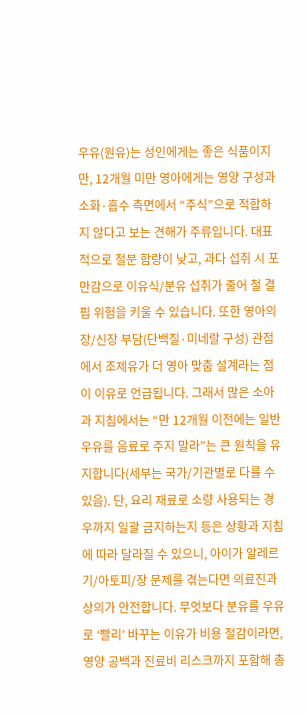우유(원유)는 성인에게는 좋은 식품이지만, 12개월 미만 영아에게는 영양 구성과 소화·흡수 측면에서 “주식”으로 적합하지 않다고 보는 견해가 주류입니다. 대표적으로 철분 함량이 낮고, 과다 섭취 시 포만감으로 이유식/분유 섭취가 줄어 철 결핍 위험을 키울 수 있습니다. 또한 영아의 장/신장 부담(단백질·미네랄 구성) 관점에서 조제유가 더 영아 맞춤 설계라는 점이 이유로 언급됩니다. 그래서 많은 소아과 지침에서는 “만 12개월 이전에는 일반 우유를 음료로 주지 말라”는 큰 원칙을 유지합니다(세부는 국가/기관별로 다를 수 있음). 단, 요리 재료로 소량 사용되는 경우까지 일괄 금지하는지 등은 상황과 지침에 따라 달라질 수 있으니, 아이가 알레르기/아토피/장 문제를 겪는다면 의료진과 상의가 안전합니다. 무엇보다 분유를 우유로 ‘빨리’ 바꾸는 이유가 비용 절감이라면, 영양 공백과 진료비 리스크까지 포함해 총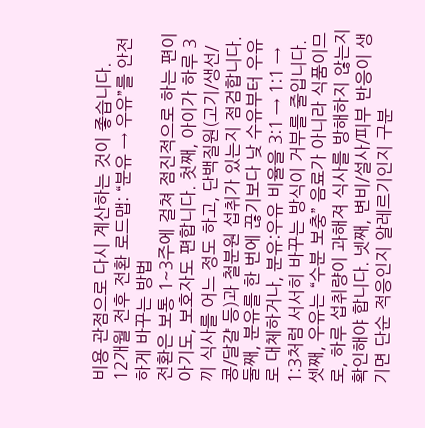비용 관점으로 다시 계산하는 것이 좋습니다.
12개월 전후 전환 로드맵: “분유 → 우유”를 안전하게 바꾸는 방법
전환은 보통 1~3주에 걸쳐 점진적으로 하는 편이 아기도, 보호자도 편합니다. 첫째, 아이가 하루 3끼 식사를 어느 정도 하고, 단백질원(고기/생선/콩/달걀 등)과 철분원 섭취가 있는지 점검합니다. 둘째, 분유를 한 번에 끊기보다 낮 수유부터 우유로 대체하거나, 분유:우유 비율을 3:1 → 1:1 → 1:3처럼 서서히 바꾸는 방식이 거부를 줄입니다. 셋째, 우유는 “수분 보충” 음료가 아니라 식품이므로, 하루 섭취량이 과해져 식사를 방해하지 않는지 확인해야 합니다. 넷째, 변비/설사/피부 반응이 생기면 단순 적응인지 알레르기인지 구분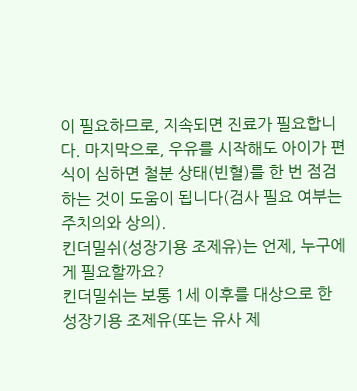이 필요하므로, 지속되면 진료가 필요합니다. 마지막으로, 우유를 시작해도 아이가 편식이 심하면 철분 상태(빈혈)를 한 번 점검하는 것이 도움이 됩니다(검사 필요 여부는 주치의와 상의).
킨더밀쉬(성장기용 조제유)는 언제, 누구에게 필요할까요?
킨더밀쉬는 보통 1세 이후를 대상으로 한 성장기용 조제유(또는 유사 제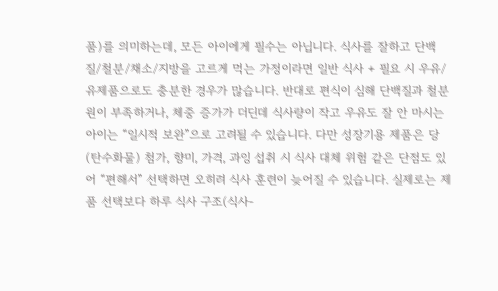품)를 의미하는데, 모든 아이에게 필수는 아닙니다. 식사를 잘하고 단백질/철분/채소/지방을 고르게 먹는 가정이라면 일반 식사 + 필요 시 우유/유제품으로도 충분한 경우가 많습니다. 반대로 편식이 심해 단백질과 철분원이 부족하거나, 체중 증가가 더딘데 식사량이 작고 우유도 잘 안 마시는 아이는 “일시적 보완”으로 고려될 수 있습니다. 다만 성장기용 제품은 당(탄수화물) 첨가, 향미, 가격, 과잉 섭취 시 식사 대체 위험 같은 단점도 있어 “편해서” 선택하면 오히려 식사 훈련이 늦어질 수 있습니다. 실제로는 제품 선택보다 하루 식사 구조(식사-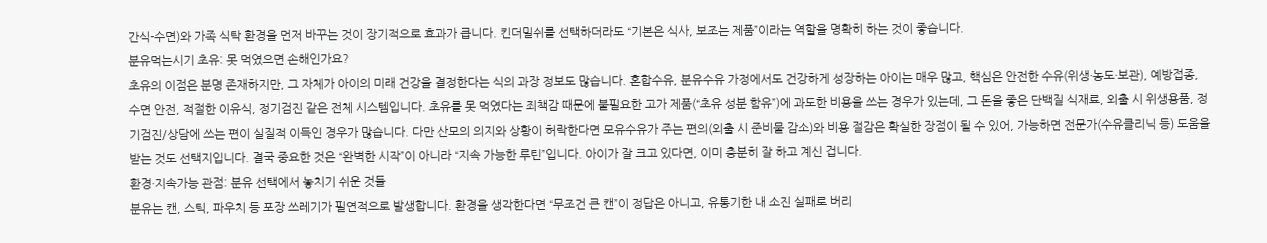간식-수면)와 가족 식탁 환경을 먼저 바꾸는 것이 장기적으로 효과가 큽니다. 킨더밀쉬를 선택하더라도 “기본은 식사, 보조는 제품”이라는 역할을 명확히 하는 것이 좋습니다.
분유먹는시기 초유: 못 먹였으면 손해인가요?
초유의 이점은 분명 존재하지만, 그 자체가 아이의 미래 건강을 결정한다는 식의 과장 정보도 많습니다. 혼합수유, 분유수유 가정에서도 건강하게 성장하는 아이는 매우 많고, 핵심은 안전한 수유(위생·농도·보관), 예방접종, 수면 안전, 적절한 이유식, 정기검진 같은 전체 시스템입니다. 초유를 못 먹였다는 죄책감 때문에 불필요한 고가 제품(“초유 성분 함유”)에 과도한 비용을 쓰는 경우가 있는데, 그 돈을 좋은 단백질 식재료, 외출 시 위생용품, 정기검진/상담에 쓰는 편이 실질적 이득인 경우가 많습니다. 다만 산모의 의지와 상황이 허락한다면 모유수유가 주는 편의(외출 시 준비물 감소)와 비용 절감은 확실한 장점이 될 수 있어, 가능하면 전문가(수유클리닉 등) 도움을 받는 것도 선택지입니다. 결국 중요한 것은 “완벽한 시작”이 아니라 “지속 가능한 루틴”입니다. 아이가 잘 크고 있다면, 이미 충분히 잘 하고 계신 겁니다.
환경·지속가능 관점: 분유 선택에서 놓치기 쉬운 것들
분유는 캔, 스틱, 파우치 등 포장 쓰레기가 필연적으로 발생합니다. 환경을 생각한다면 “무조건 큰 캔”이 정답은 아니고, 유통기한 내 소진 실패로 버리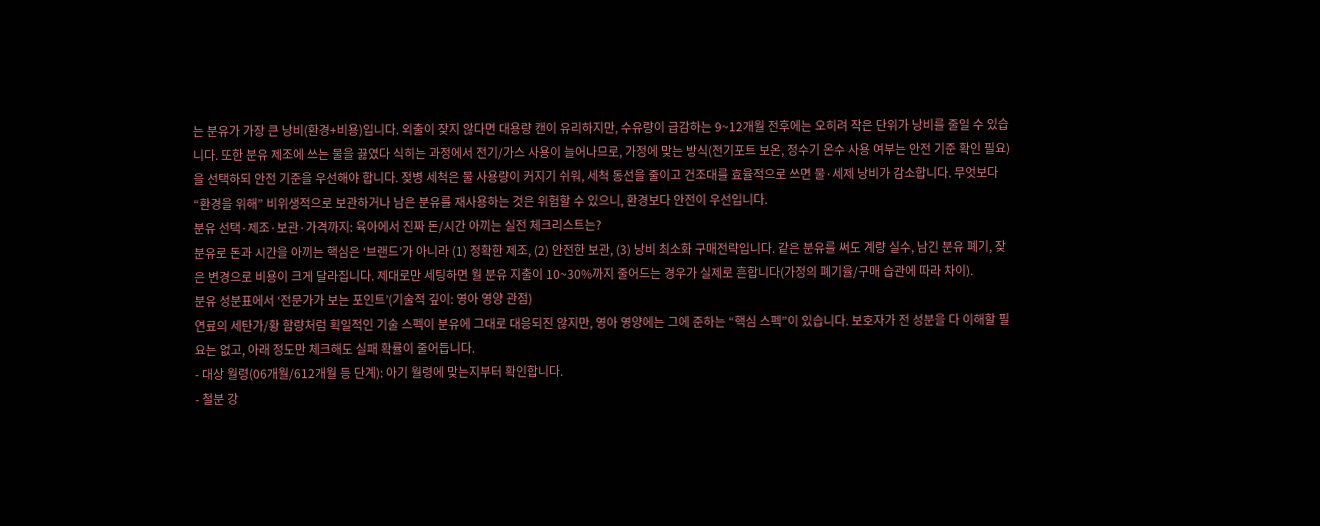는 분유가 가장 큰 낭비(환경+비용)입니다. 외출이 잦지 않다면 대용량 캔이 유리하지만, 수유량이 급감하는 9~12개월 전후에는 오히려 작은 단위가 낭비를 줄일 수 있습니다. 또한 분유 제조에 쓰는 물을 끓였다 식히는 과정에서 전기/가스 사용이 늘어나므로, 가정에 맞는 방식(전기포트 보온, 정수기 온수 사용 여부는 안전 기준 확인 필요)을 선택하되 안전 기준을 우선해야 합니다. 젖병 세척은 물 사용량이 커지기 쉬워, 세척 동선을 줄이고 건조대를 효율적으로 쓰면 물·세제 낭비가 감소합니다. 무엇보다 “환경을 위해” 비위생적으로 보관하거나 남은 분유를 재사용하는 것은 위험할 수 있으니, 환경보다 안전이 우선입니다.
분유 선택·제조·보관·가격까지: 육아에서 진짜 돈/시간 아끼는 실전 체크리스트는?
분유로 돈과 시간을 아끼는 핵심은 ‘브랜드’가 아니라 (1) 정확한 제조, (2) 안전한 보관, (3) 낭비 최소화 구매전략입니다. 같은 분유를 써도 계량 실수, 남긴 분유 폐기, 잦은 변경으로 비용이 크게 달라집니다. 제대로만 세팅하면 월 분유 지출이 10~30%까지 줄어드는 경우가 실제로 흔합니다(가정의 폐기율/구매 습관에 따라 차이).
분유 성분표에서 ‘전문가가 보는 포인트’(기술적 깊이: 영아 영양 관점)
연료의 세탄가/황 함량처럼 획일적인 기술 스펙이 분유에 그대로 대응되진 않지만, 영아 영양에는 그에 준하는 “핵심 스펙”이 있습니다. 보호자가 전 성분을 다 이해할 필요는 없고, 아래 정도만 체크해도 실패 확률이 줄어듭니다.
- 대상 월령(06개월/612개월 등 단계): 아기 월령에 맞는지부터 확인합니다.
- 철분 강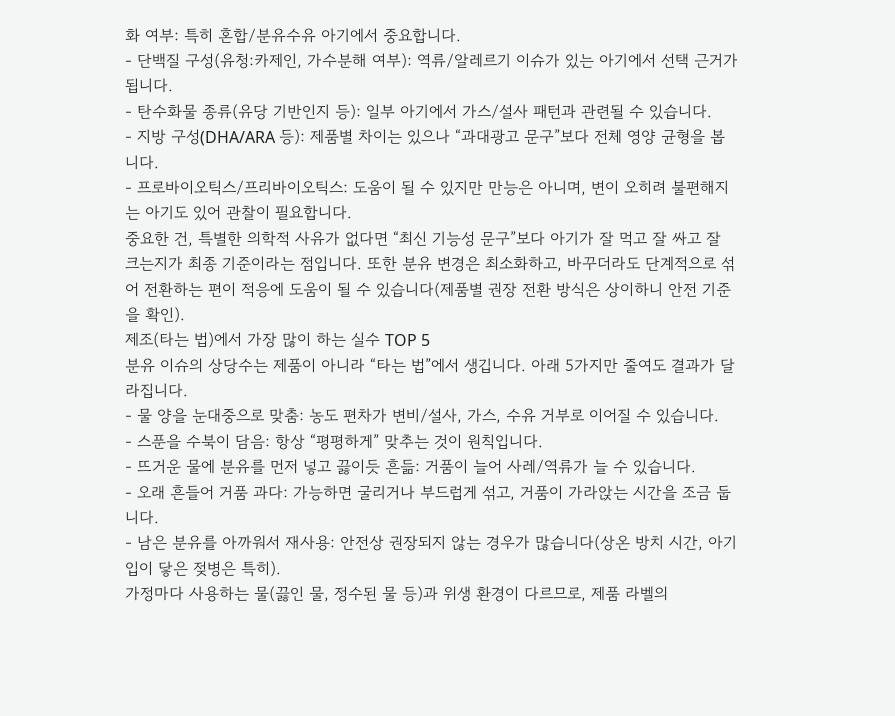화 여부: 특히 혼합/분유수유 아기에서 중요합니다.
- 단백질 구성(유청:카제인, 가수분해 여부): 역류/알레르기 이슈가 있는 아기에서 선택 근거가 됩니다.
- 탄수화물 종류(유당 기반인지 등): 일부 아기에서 가스/설사 패턴과 관련될 수 있습니다.
- 지방 구성(DHA/ARA 등): 제품별 차이는 있으나 “과대광고 문구”보다 전체 영양 균형을 봅니다.
- 프로바이오틱스/프리바이오틱스: 도움이 될 수 있지만 만능은 아니며, 변이 오히려 불편해지는 아기도 있어 관찰이 필요합니다.
중요한 건, 특별한 의학적 사유가 없다면 “최신 기능성 문구”보다 아기가 잘 먹고 잘 싸고 잘 크는지가 최종 기준이라는 점입니다. 또한 분유 변경은 최소화하고, 바꾸더라도 단계적으로 섞어 전환하는 편이 적응에 도움이 될 수 있습니다(제품별 권장 전환 방식은 상이하니 안전 기준을 확인).
제조(타는 법)에서 가장 많이 하는 실수 TOP 5
분유 이슈의 상당수는 제품이 아니라 “타는 법”에서 생깁니다. 아래 5가지만 줄여도 결과가 달라집니다.
- 물 양을 눈대중으로 맞춤: 농도 편차가 변비/설사, 가스, 수유 거부로 이어질 수 있습니다.
- 스푼을 수북이 담음: 항상 “평평하게” 맞추는 것이 원칙입니다.
- 뜨거운 물에 분유를 먼저 넣고 끓이듯 흔듦: 거품이 늘어 사레/역류가 늘 수 있습니다.
- 오래 흔들어 거품 과다: 가능하면 굴리거나 부드럽게 섞고, 거품이 가라앉는 시간을 조금 둡니다.
- 남은 분유를 아까워서 재사용: 안전상 권장되지 않는 경우가 많습니다(상온 방치 시간, 아기 입이 닿은 젖병은 특히).
가정마다 사용하는 물(끓인 물, 정수된 물 등)과 위생 환경이 다르므로, 제품 라벨의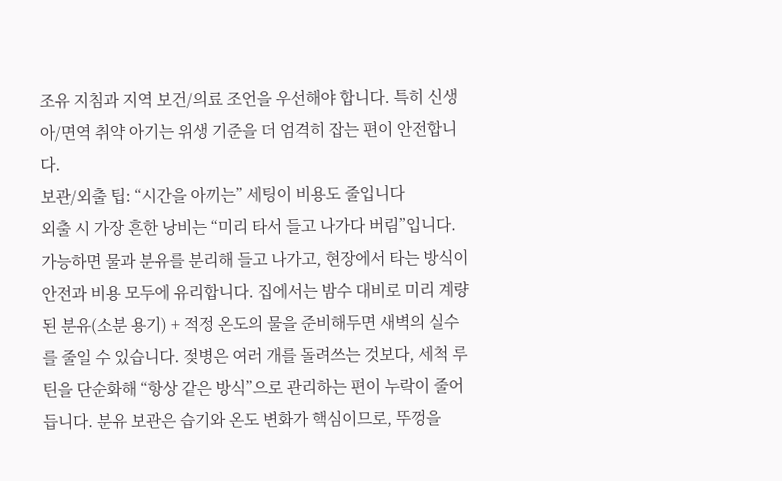조유 지침과 지역 보건/의료 조언을 우선해야 합니다. 특히 신생아/면역 취약 아기는 위생 기준을 더 엄격히 잡는 편이 안전합니다.
보관/외출 팁: “시간을 아끼는” 세팅이 비용도 줄입니다
외출 시 가장 흔한 낭비는 “미리 타서 들고 나가다 버림”입니다. 가능하면 물과 분유를 분리해 들고 나가고, 현장에서 타는 방식이 안전과 비용 모두에 유리합니다. 집에서는 밤수 대비로 미리 계량된 분유(소분 용기) + 적정 온도의 물을 준비해두면 새벽의 실수를 줄일 수 있습니다. 젖병은 여러 개를 돌려쓰는 것보다, 세척 루틴을 단순화해 “항상 같은 방식”으로 관리하는 편이 누락이 줄어듭니다. 분유 보관은 습기와 온도 변화가 핵심이므로, 뚜껑을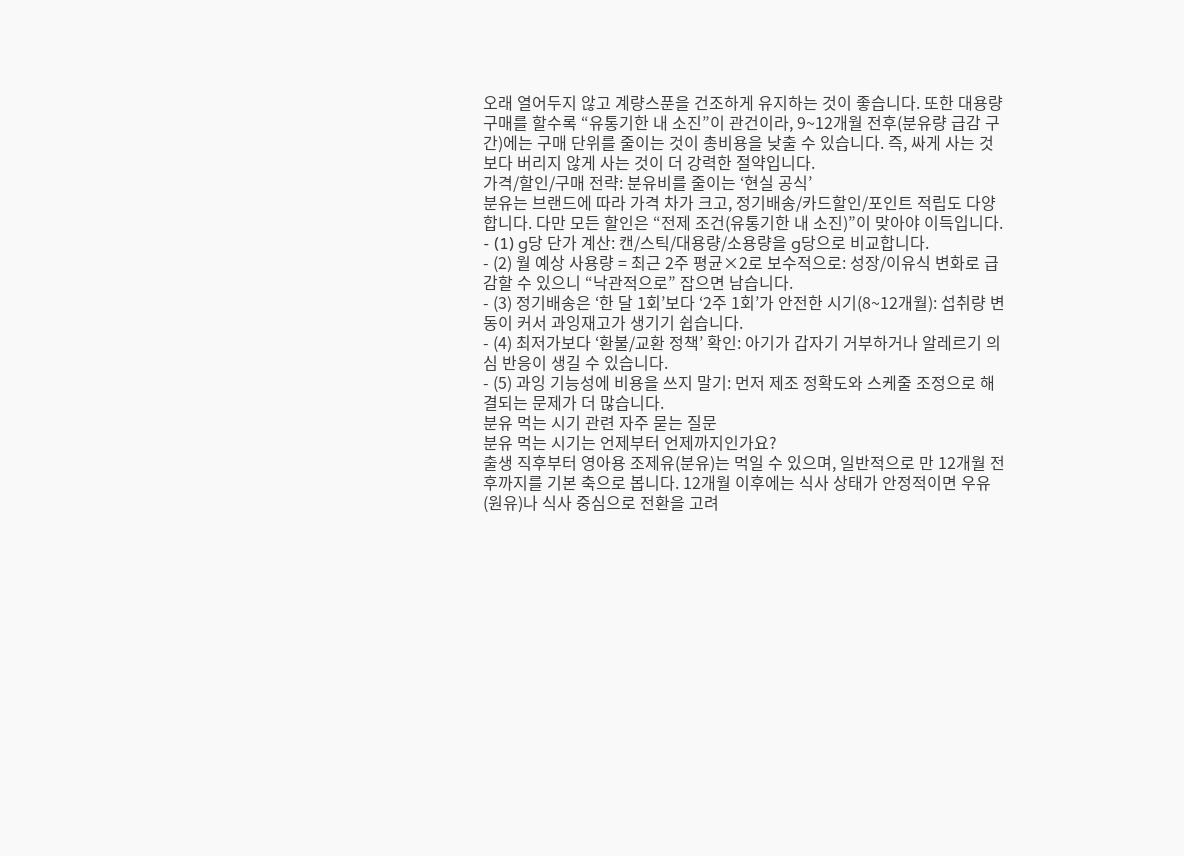오래 열어두지 않고 계량스푼을 건조하게 유지하는 것이 좋습니다. 또한 대용량 구매를 할수록 “유통기한 내 소진”이 관건이라, 9~12개월 전후(분유량 급감 구간)에는 구매 단위를 줄이는 것이 총비용을 낮출 수 있습니다. 즉, 싸게 사는 것보다 버리지 않게 사는 것이 더 강력한 절약입니다.
가격/할인/구매 전략: 분유비를 줄이는 ‘현실 공식’
분유는 브랜드에 따라 가격 차가 크고, 정기배송/카드할인/포인트 적립도 다양합니다. 다만 모든 할인은 “전제 조건(유통기한 내 소진)”이 맞아야 이득입니다.
- (1) g당 단가 계산: 캔/스틱/대용량/소용량을 g당으로 비교합니다.
- (2) 월 예상 사용량 = 최근 2주 평균×2로 보수적으로: 성장/이유식 변화로 급감할 수 있으니 “낙관적으로” 잡으면 남습니다.
- (3) 정기배송은 ‘한 달 1회’보다 ‘2주 1회’가 안전한 시기(8~12개월): 섭취량 변동이 커서 과잉재고가 생기기 쉽습니다.
- (4) 최저가보다 ‘환불/교환 정책’ 확인: 아기가 갑자기 거부하거나 알레르기 의심 반응이 생길 수 있습니다.
- (5) 과잉 기능성에 비용을 쓰지 말기: 먼저 제조 정확도와 스케줄 조정으로 해결되는 문제가 더 많습니다.
분유 먹는 시기 관련 자주 묻는 질문
분유 먹는 시기는 언제부터 언제까지인가요?
출생 직후부터 영아용 조제유(분유)는 먹일 수 있으며, 일반적으로 만 12개월 전후까지를 기본 축으로 봅니다. 12개월 이후에는 식사 상태가 안정적이면 우유(원유)나 식사 중심으로 전환을 고려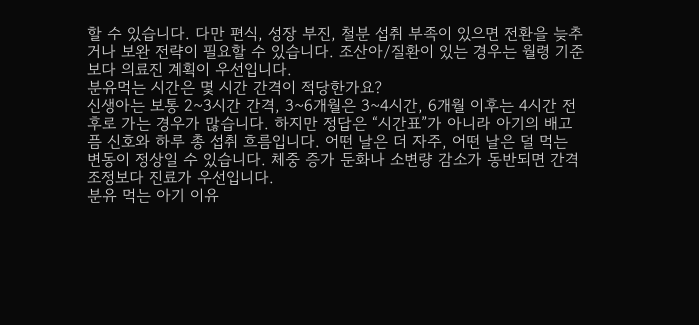할 수 있습니다. 다만 편식, 성장 부진, 철분 섭취 부족이 있으면 전환을 늦추거나 보완 전략이 필요할 수 있습니다. 조산아/질환이 있는 경우는 월령 기준보다 의료진 계획이 우선입니다.
분유먹는 시간은 몇 시간 간격이 적당한가요?
신생아는 보통 2~3시간 간격, 3~6개월은 3~4시간, 6개월 이후는 4시간 전후로 가는 경우가 많습니다. 하지만 정답은 “시간표”가 아니라 아기의 배고픔 신호와 하루 총 섭취 흐름입니다. 어떤 날은 더 자주, 어떤 날은 덜 먹는 변동이 정상일 수 있습니다. 체중 증가 둔화나 소변량 감소가 동반되면 간격 조정보다 진료가 우선입니다.
분유 먹는 아기 이유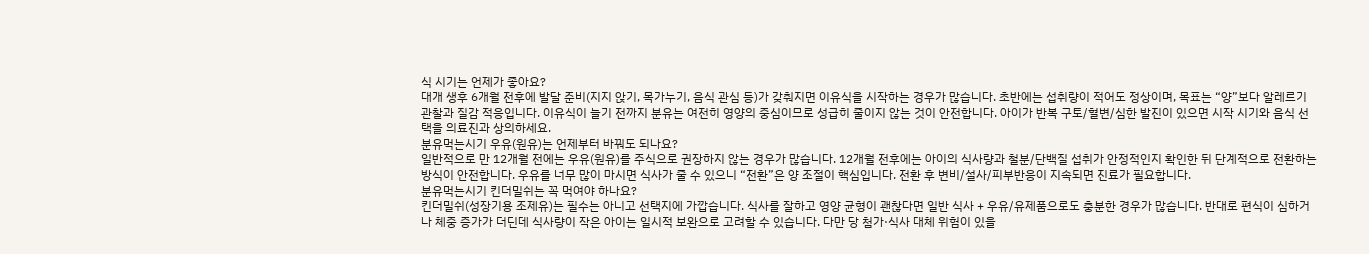식 시기는 언제가 좋아요?
대개 생후 6개월 전후에 발달 준비(지지 앉기, 목가누기, 음식 관심 등)가 갖춰지면 이유식을 시작하는 경우가 많습니다. 초반에는 섭취량이 적어도 정상이며, 목표는 “양”보다 알레르기 관찰과 질감 적응입니다. 이유식이 늘기 전까지 분유는 여전히 영양의 중심이므로 성급히 줄이지 않는 것이 안전합니다. 아이가 반복 구토/혈변/심한 발진이 있으면 시작 시기와 음식 선택을 의료진과 상의하세요.
분유먹는시기 우유(원유)는 언제부터 바꿔도 되나요?
일반적으로 만 12개월 전에는 우유(원유)를 주식으로 권장하지 않는 경우가 많습니다. 12개월 전후에는 아이의 식사량과 철분/단백질 섭취가 안정적인지 확인한 뒤 단계적으로 전환하는 방식이 안전합니다. 우유를 너무 많이 마시면 식사가 줄 수 있으니 “전환”은 양 조절이 핵심입니다. 전환 후 변비/설사/피부반응이 지속되면 진료가 필요합니다.
분유먹는시기 킨더밀쉬는 꼭 먹여야 하나요?
킨더밀쉬(성장기용 조제유)는 필수는 아니고 선택지에 가깝습니다. 식사를 잘하고 영양 균형이 괜찮다면 일반 식사 + 우유/유제품으로도 충분한 경우가 많습니다. 반대로 편식이 심하거나 체중 증가가 더딘데 식사량이 작은 아이는 일시적 보완으로 고려할 수 있습니다. 다만 당 첨가·식사 대체 위험이 있을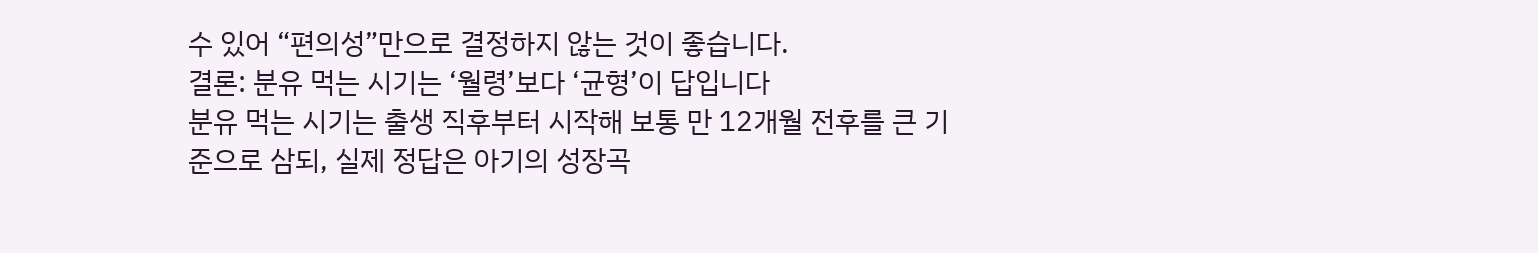수 있어 “편의성”만으로 결정하지 않는 것이 좋습니다.
결론: 분유 먹는 시기는 ‘월령’보다 ‘균형’이 답입니다
분유 먹는 시기는 출생 직후부터 시작해 보통 만 12개월 전후를 큰 기준으로 삼되, 실제 정답은 아기의 성장곡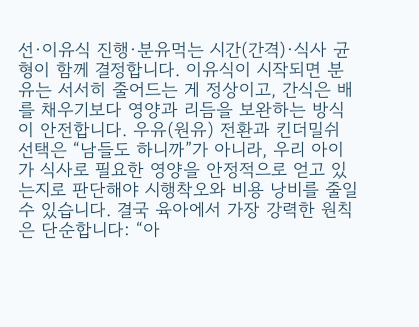선·이유식 진행·분유먹는 시간(간격)·식사 균형이 함께 결정합니다. 이유식이 시작되면 분유는 서서히 줄어드는 게 정상이고, 간식은 배를 채우기보다 영양과 리듬을 보완하는 방식이 안전합니다. 우유(원유) 전환과 킨더밀쉬 선택은 “남들도 하니까”가 아니라, 우리 아이가 식사로 필요한 영양을 안정적으로 얻고 있는지로 판단해야 시행착오와 비용 낭비를 줄일 수 있습니다. 결국 육아에서 가장 강력한 원칙은 단순합니다: “아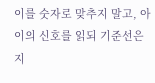이를 숫자로 맞추지 말고, 아이의 신호를 읽되 기준선은 지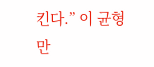킨다.” 이 균형만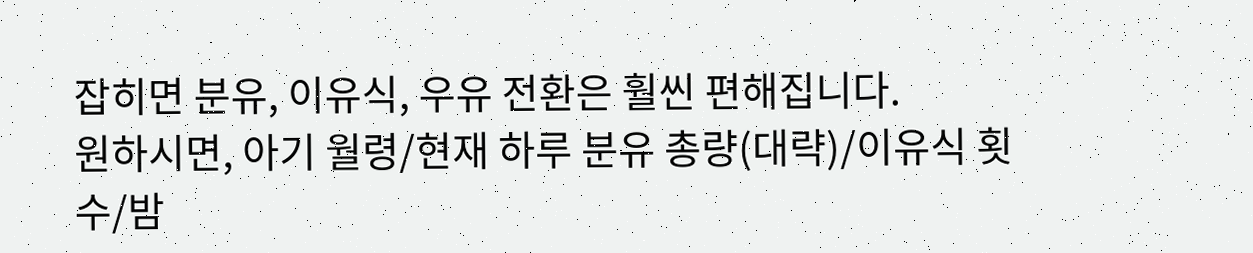잡히면 분유, 이유식, 우유 전환은 훨씬 편해집니다.
원하시면, 아기 월령/현재 하루 분유 총량(대략)/이유식 횟수/밤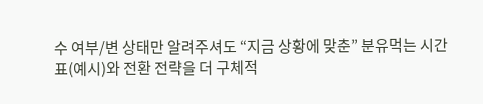수 여부/변 상태만 알려주셔도 “지금 상황에 맞춘” 분유먹는 시간표(예시)와 전환 전략을 더 구체적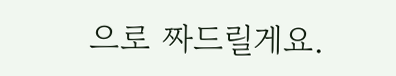으로 짜드릴게요.